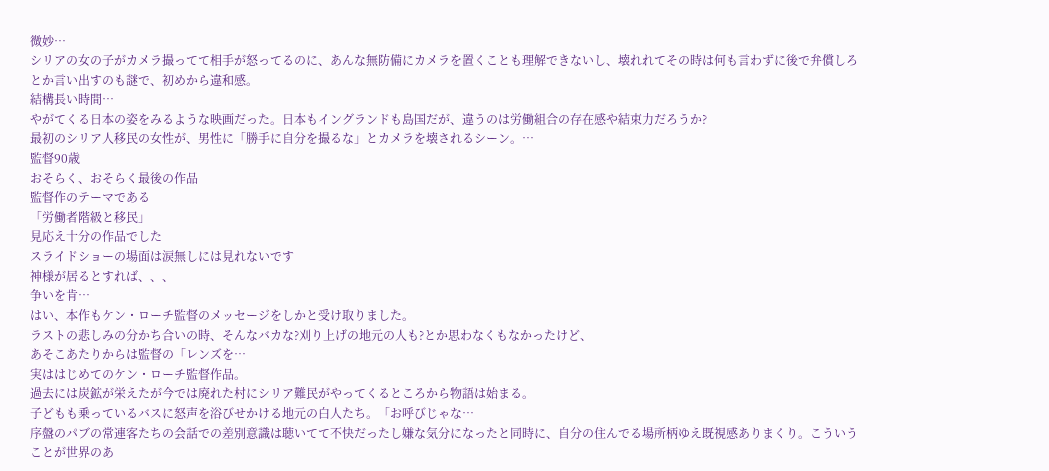微妙…
シリアの女の子がカメラ撮ってて相手が怒ってるのに、あんな無防備にカメラを置くことも理解できないし、壊れれてその時は何も言わずに後で弁償しろとか言い出すのも謎で、初めから違和感。
結構長い時間…
やがてくる日本の姿をみるような映画だった。日本もイングランドも島国だが、違うのは労働組合の存在感や結束力だろうか?
最初のシリア人移民の女性が、男性に「勝手に自分を撮るな」とカメラを壊されるシーン。…
監督90歳
おそらく、おそらく最後の作品
監督作のテーマである
「労働者階級と移民」
見応え十分の作品でした
スライドショーの場面は涙無しには見れないです
神様が居るとすれば、、、
争いを肯…
はい、本作もケン・ローチ監督のメッセージをしかと受け取りました。
ラストの悲しみの分かち合いの時、そんなバカな?刈り上げの地元の人も?とか思わなくもなかったけど、
あそこあたりからは監督の「レンズを…
実ははじめてのケン・ローチ監督作品。
過去には炭鉱が栄えたが今では廃れた村にシリア難民がやってくるところから物語は始まる。
子どもも乗っているバスに怒声を浴びせかける地元の白人たち。「お呼びじゃな…
序盤のパブの常連客たちの会話での差別意識は聴いてて不快だったし嫌な気分になったと同時に、自分の住んでる場所柄ゆえ既視感ありまくり。こういうことが世界のあ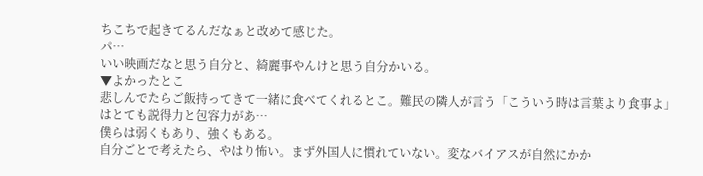ちこちで起きてるんだなぁと改めて感じた。
パ…
いい映画だなと思う自分と、綺麗事やんけと思う自分かいる。
▼よかったとこ
悲しんでたらご飯持ってきて一緒に食べてくれるとこ。難民の隣人が言う「こういう時は言葉より食事よ」はとても説得力と包容力があ…
僕らは弱くもあり、強くもある。
自分ごとで考えたら、やはり怖い。まず外国人に慣れていない。変なバイアスが自然にかか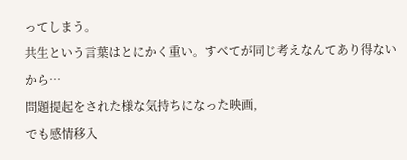ってしまう。
共生という言葉はとにかく重い。すべてが同じ考えなんてあり得ないから…
問題提起をされた様な気持ちになった映画,
でも感情移入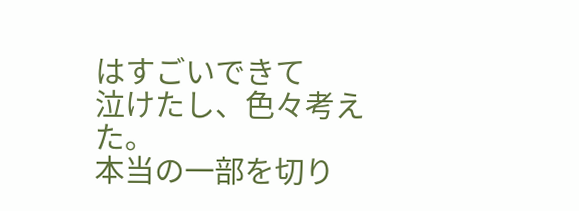はすごいできて
泣けたし、色々考えた。
本当の一部を切り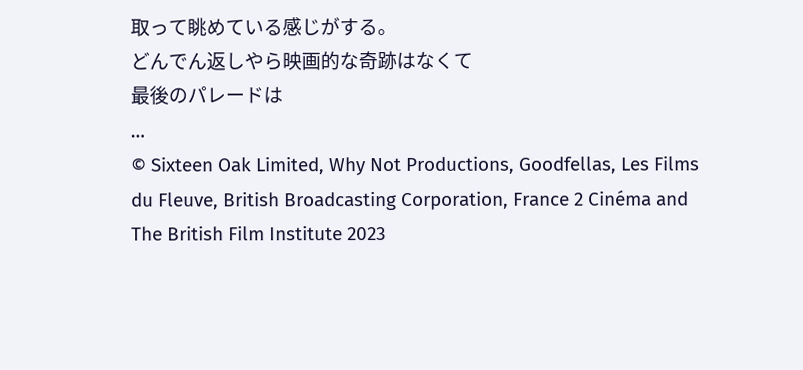取って眺めている感じがする。
どんでん返しやら映画的な奇跡はなくて
最後のパレードは
…
© Sixteen Oak Limited, Why Not Productions, Goodfellas, Les Films du Fleuve, British Broadcasting Corporation, France 2 Cinéma and The British Film Institute 2023